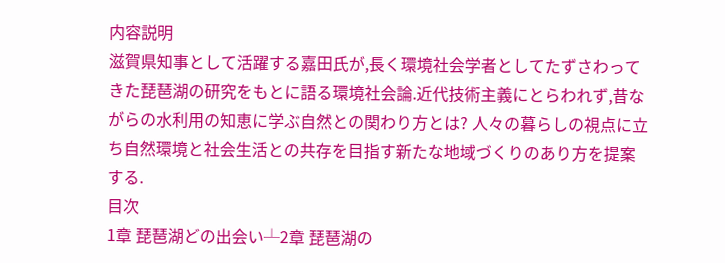内容説明
滋賀県知事として活躍する嘉田氏が,長く環境社会学者としてたずさわってきた琵琶湖の研究をもとに語る環境社会論.近代技術主義にとらわれず,昔ながらの水利用の知恵に学ぶ自然との関わり方とは? 人々の暮らしの視点に立ち自然環境と社会生活との共存を目指す新たな地域づくりのあり方を提案する.
目次
1章 琵琶湖どの出会い┴2章 琵琶湖の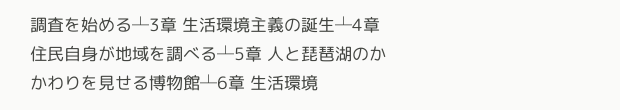調査を始める┴3章 生活環境主義の誕生┴4章 住民自身が地域を調べる┴5章 人と琵琶湖のかかわりを見せる博物館┴6章 生活環境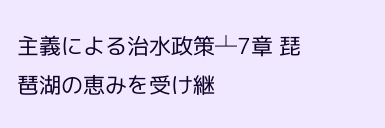主義による治水政策┴7章 琵琶湖の恵みを受け継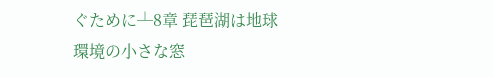ぐために┴8章 琵琶湖は地球環境の小さな窓